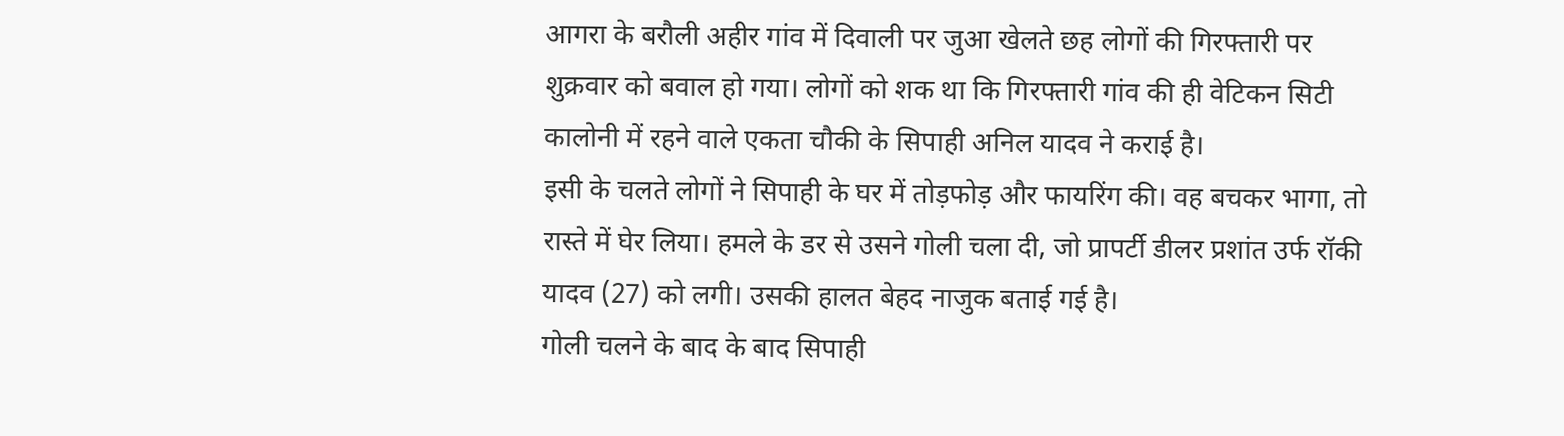आगरा के बरौली अहीर गांव में दिवाली पर जुआ खेलते छह लोगों की गिरफ्तारी पर शुक्रवार को बवाल हो गया। लोगों को शक था कि गिरफ्तारी गांव की ही वेटिकन सिटी कालोनी में रहने वाले एकता चौकी के सिपाही अनिल यादव ने कराई है।
इसी के चलते लोगों ने सिपाही के घर में तोड़फोड़ और फायरिंग की। वह बचकर भागा, तो रास्ते में घेर लिया। हमले के डर से उसने गोली चला दी, जो प्रापर्टी डीलर प्रशांत उर्फ रॉकी यादव (27) को लगी। उसकी हालत बेहद नाजुक बताई गई है।
गोली चलने के बाद के बाद सिपाही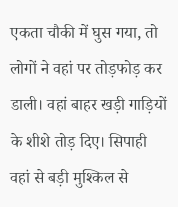एकता चौकी में घुस गया, तो लोगों ने वहां पर तोड़फोड़ कर डाली। वहां बाहर खड़ी गाड़ियों के शीशे तोड़ दिए। सिपाही वहां से बड़ी मुश्किल से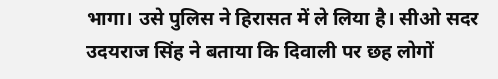भागा। उसे पुलिस ने हिरासत में ले लिया है। सीओ सदर उदयराज सिंह ने बताया कि दिवाली पर छह लोगों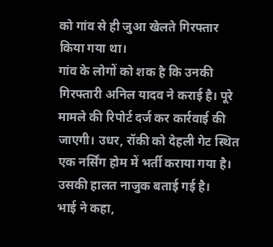को गांव से ही जुआ खेलते गिरफ्तार किया गया था।
गांव के लोगों को शक है कि उनकी गिरफ्तारी अनिल यादव ने कराई है। पूरे मामले की रिपोर्ट दर्ज कर कार्रवाई की जाएगी। उधर, रॉकी को देहली गेट स्थित एक नर्सिंग होम में भर्ती कराया गया है। उसकी हालत नाजुक बताई गई है।
भाई ने कहा,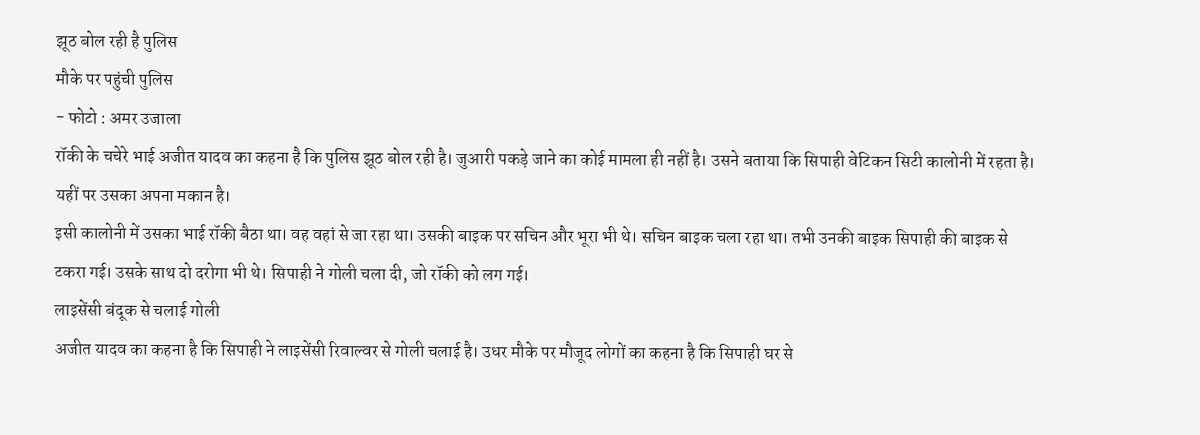झूठ बोल रही है पुलिस
मौके पर पहुंची पुलिस
- फोटो : अमर उजाला
रॉकी के चचेरे भाई अजीत यादव का कहना है कि पुलिस झूठ बोल रही है। जुआरी पकड़े जाने का कोई मामला ही नहीं है। उसने बताया कि सिपाही वेटिकन सिटी कालोनी में रहता है। यहीं पर उसका अपना मकान है।
इसी कालोनी में उसका भाई रॉकी बैठा था। वह वहां से जा रहा था। उसकी बाइक पर सचिन और भूरा भी थे। सचिन बाइक चला रहा था। तभी उनकी बाइक सिपाही की बाइक से टकरा गई। उसके साथ दो दरोगा भी थे। सिपाही ने गोली चला दी, जो रॉकी को लग गई।
लाइसेंसी बंदूक से चलाई गोली
अजीत यादव का कहना है कि सिपाही ने लाइसेंसी रिवाल्वर से गोली चलाई है। उधर मौके पर मौजूद लोगों का कहना है कि सिपाही घर से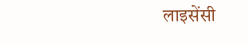लाइसेंसी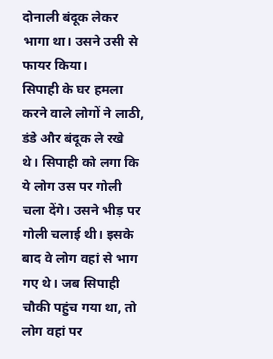दोनाली बंदूक लेकर भागा था। उसने उसी से फायर किया।
सिपाही के घर हमला करने वाले लोगों ने लाठी, डंडे और बंदूक ले रखे थे। सिपाही को लगा कि ये लोग उस पर गोली चला देंगे। उसने भीड़ पर गोली चलाई थी। इसके बाद वे लोग वहां से भाग गए थे। जब सिपाही चौकी पहुंच गया था, तो लोग वहां पर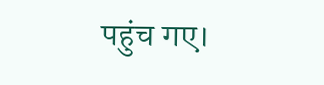पहुंच गए।